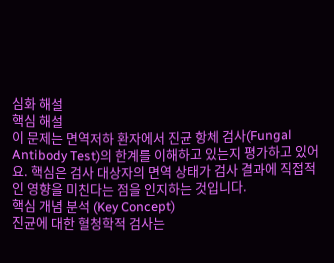심화 해설
핵심 해설
이 문제는 면역저하 환자에서 진균 항체 검사(Fungal Antibody Test)의 한계를 이해하고 있는지 평가하고 있어요. 핵심은 검사 대상자의 면역 상태가 검사 결과에 직접적인 영향을 미친다는 점을 인지하는 것입니다.
핵심 개념 분석 (Key Concept)
진균에 대한 혈청학적 검사는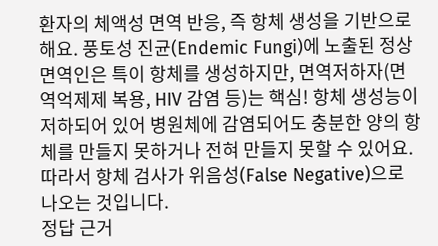환자의 체액성 면역 반응, 즉 항체 생성을 기반으로 해요. 풍토성 진균(Endemic Fungi)에 노출된 정상 면역인은 특이 항체를 생성하지만, 면역저하자(면역억제제 복용, HIV 감염 등)는 핵심! 항체 생성능이 저하되어 있어 병원체에 감염되어도 충분한 양의 항체를 만들지 못하거나 전혀 만들지 못할 수 있어요. 따라서 항체 검사가 위음성(False Negative)으로 나오는 것입니다.
정답 근거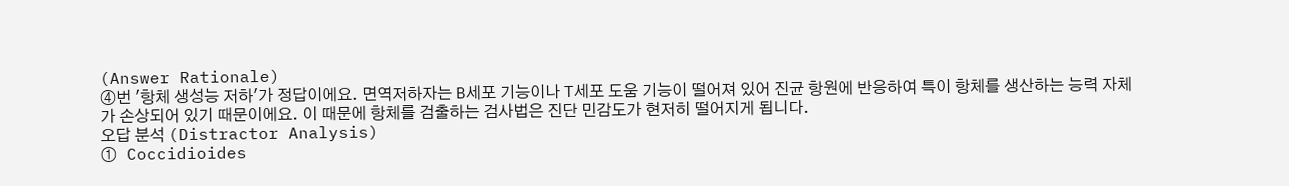(Answer Rationale)
④번 '항체 생성능 저하'가 정답이에요. 면역저하자는 B세포 기능이나 T세포 도움 기능이 떨어져 있어 진균 항원에 반응하여 특이 항체를 생산하는 능력 자체가 손상되어 있기 때문이에요. 이 때문에 항체를 검출하는 검사법은 진단 민감도가 현저히 떨어지게 됩니다.
오답 분석 (Distractor Analysis)
① Coccidioides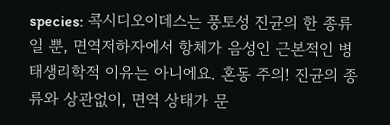species: 콕시디오이데스는 풍토성 진균의 한 종류일 뿐, 면역저하자에서 항체가 음성인 근본적인 병태생리학적 이유는 아니에요. 혼동 주의! 진균의 종류와 상관없이, 면역 상태가 문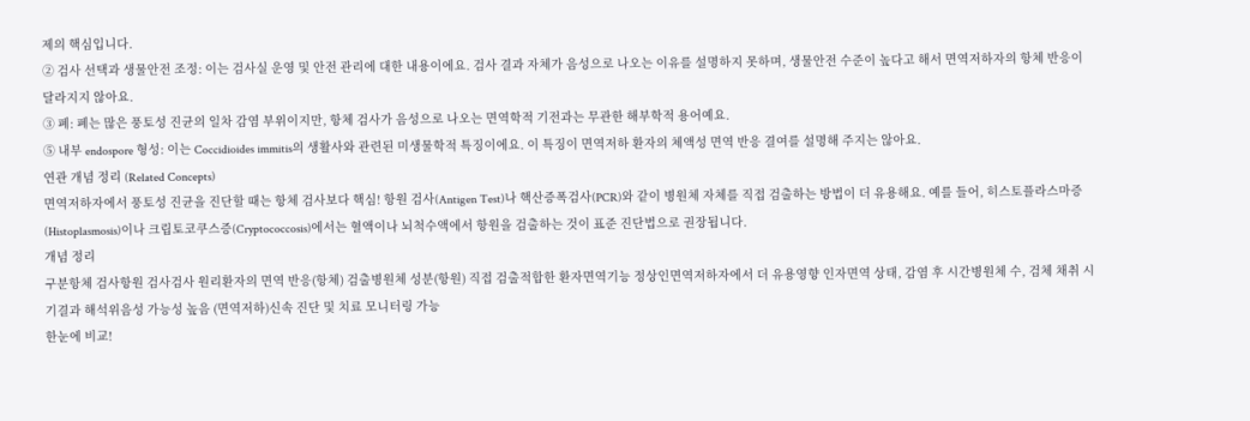제의 핵심입니다.
② 검사 선택과 생물안전 조정: 이는 검사실 운영 및 안전 관리에 대한 내용이에요. 검사 결과 자체가 음성으로 나오는 이유를 설명하지 못하며, 생물안전 수준이 높다고 해서 면역저하자의 항체 반응이 달라지지 않아요.
③ 폐: 폐는 많은 풍토성 진균의 일차 감염 부위이지만, 항체 검사가 음성으로 나오는 면역학적 기전과는 무관한 해부학적 용어예요.
⑤ 내부 endospore 형성: 이는 Coccidioides immitis의 생활사와 관련된 미생물학적 특징이에요. 이 특징이 면역저하 환자의 체액성 면역 반응 결여를 설명해 주지는 않아요.
연관 개념 정리 (Related Concepts)
면역저하자에서 풍토성 진균을 진단할 때는 항체 검사보다 핵심! 항원 검사(Antigen Test)나 핵산증폭검사(PCR)와 같이 병원체 자체를 직접 검출하는 방법이 더 유용해요. 예를 들어, 히스토플라스마증(Histoplasmosis)이나 크립토코쿠스증(Cryptococcosis)에서는 혈액이나 뇌척수액에서 항원을 검출하는 것이 표준 진단법으로 권장됩니다.
개념 정리
구분항체 검사항원 검사검사 원리환자의 면역 반응(항체) 검출병원체 성분(항원) 직접 검출적합한 환자면역기능 정상인면역저하자에서 더 유용영향 인자면역 상태, 감염 후 시간병원체 수, 검체 채취 시기결과 해석위음성 가능성 높음 (면역저하)신속 진단 및 치료 모니터링 가능
한눈에 비교!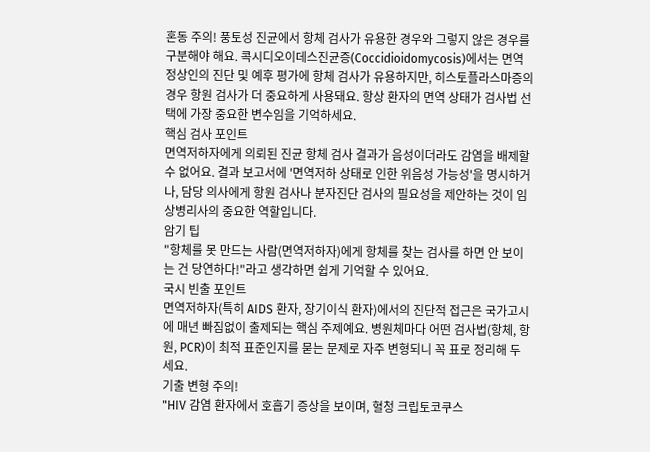혼동 주의! 풍토성 진균에서 항체 검사가 유용한 경우와 그렇지 않은 경우를 구분해야 해요. 콕시디오이데스진균증(Coccidioidomycosis)에서는 면역정상인의 진단 및 예후 평가에 항체 검사가 유용하지만, 히스토플라스마증의 경우 항원 검사가 더 중요하게 사용돼요. 항상 환자의 면역 상태가 검사법 선택에 가장 중요한 변수임을 기억하세요.
핵심 검사 포인트
면역저하자에게 의뢰된 진균 항체 검사 결과가 음성이더라도 감염을 배제할 수 없어요. 결과 보고서에 '면역저하 상태로 인한 위음성 가능성'을 명시하거나, 담당 의사에게 항원 검사나 분자진단 검사의 필요성을 제안하는 것이 임상병리사의 중요한 역할입니다.
암기 팁
"항체를 못 만드는 사람(면역저하자)에게 항체를 찾는 검사를 하면 안 보이는 건 당연하다!"라고 생각하면 쉽게 기억할 수 있어요.
국시 빈출 포인트
면역저하자(특히 AIDS 환자, 장기이식 환자)에서의 진단적 접근은 국가고시에 매년 빠짐없이 출제되는 핵심 주제예요. 병원체마다 어떤 검사법(항체, 항원, PCR)이 최적 표준인지를 묻는 문제로 자주 변형되니 꼭 표로 정리해 두세요.
기출 변형 주의!
"HIV 감염 환자에서 호흡기 증상을 보이며, 혈청 크립토코쿠스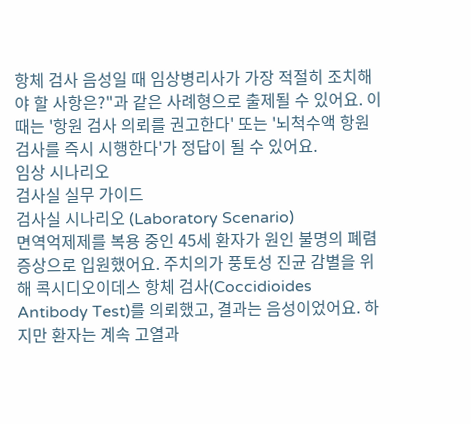항체 검사 음성일 때 임상병리사가 가장 적절히 조치해야 할 사항은?"과 같은 사례형으로 출제될 수 있어요. 이때는 '항원 검사 의뢰를 권고한다' 또는 '뇌척수액 항원 검사를 즉시 시행한다'가 정답이 될 수 있어요.
임상 시나리오
검사실 실무 가이드
검사실 시나리오 (Laboratory Scenario)
면역억제제를 복용 중인 45세 환자가 원인 불명의 폐렴 증상으로 입원했어요. 주치의가 풍토성 진균 감별을 위해 콕시디오이데스 항체 검사(Coccidioides Antibody Test)를 의뢰했고, 결과는 음성이었어요. 하지만 환자는 계속 고열과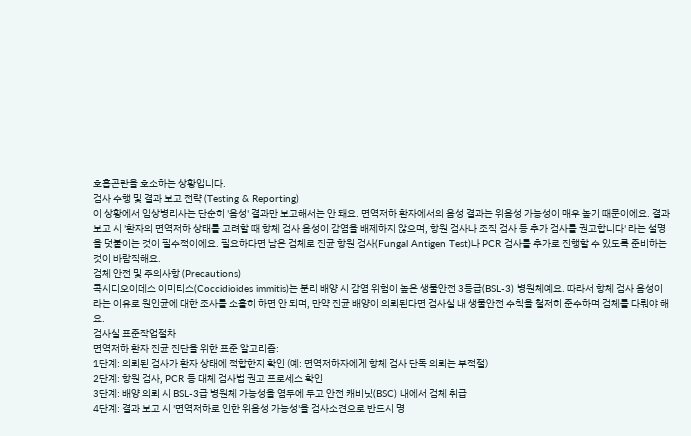호흡곤란을 호소하는 상황입니다.
검사 수행 및 결과 보고 전략 (Testing & Reporting)
이 상황에서 임상병리사는 단순히 '음성' 결과만 보고해서는 안 돼요. 면역저하 환자에서의 음성 결과는 위음성 가능성이 매우 높기 때문이에요. 결과 보고 시 '환자의 면역저하 상태를 고려할 때 항체 검사 음성이 감염을 배제하지 않으며, 항원 검사나 조직 검사 등 추가 검사를 권고합니다' 라는 설명을 덧붙이는 것이 필수적이에요. 필요하다면 남은 검체로 진균 항원 검사(Fungal Antigen Test)나 PCR 검사를 추가로 진행할 수 있도록 준비하는 것이 바람직해요.
검체 안전 및 주의사항 (Precautions)
콕시디오이데스 이미티스(Coccidioides immitis)는 분리 배양 시 감염 위험이 높은 생물안전 3등급(BSL-3) 병원체예요. 따라서 항체 검사 음성이라는 이유로 원인균에 대한 조사를 소홀히 하면 안 되며, 만약 진균 배양이 의뢰된다면 검사실 내 생물안전 수칙을 철저히 준수하며 검체를 다뤄야 해요.
검사실 표준작업절차
면역저하 환자 진균 진단을 위한 표준 알고리즘:
1단계: 의뢰된 검사가 환자 상태에 적합한지 확인 (예: 면역저하자에게 항체 검사 단독 의뢰는 부적절)
2단계: 항원 검사, PCR 등 대체 검사법 권고 프로세스 확인
3단계: 배양 의뢰 시 BSL-3급 병원체 가능성을 염두에 두고 안전 캐비닛(BSC) 내에서 검체 취급
4단계: 결과 보고 시 '면역저하로 인한 위음성 가능성'을 검사소견으로 반드시 명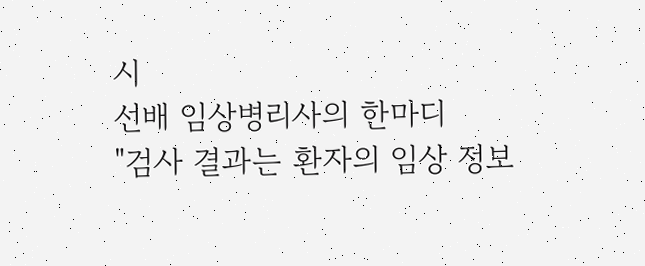시
선배 임상병리사의 한마디
"검사 결과는 환자의 임상 정보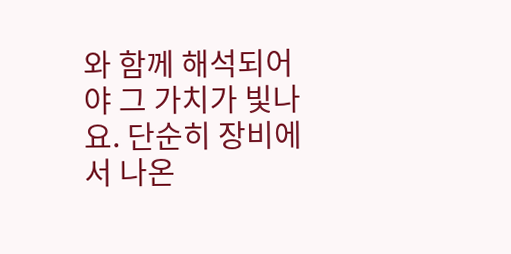와 함께 해석되어야 그 가치가 빛나요. 단순히 장비에서 나온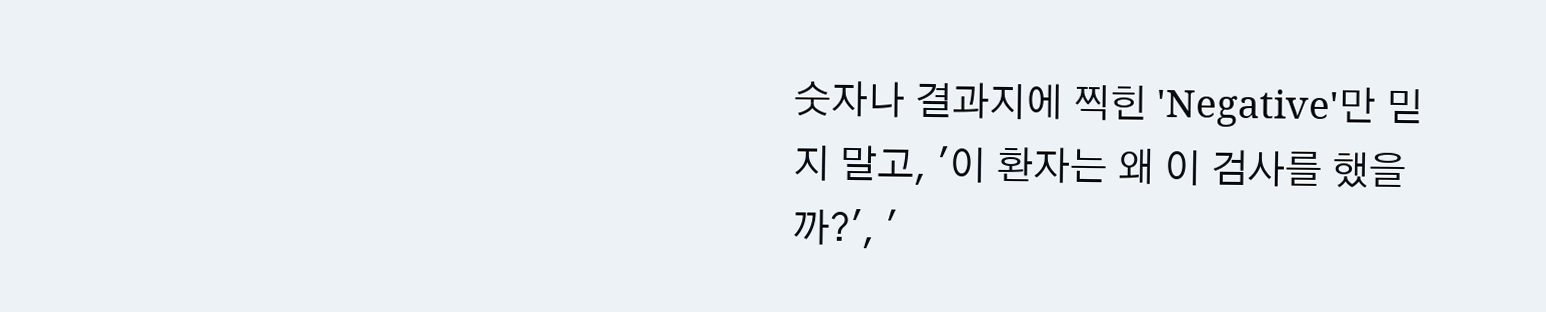숫자나 결과지에 찍힌 'Negative'만 믿지 말고, '이 환자는 왜 이 검사를 했을까?', '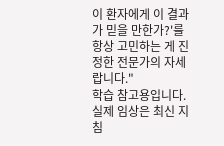이 환자에게 이 결과가 믿을 만한가?'를 항상 고민하는 게 진정한 전문가의 자세랍니다."
학습 참고용입니다. 실제 임상은 최신 지침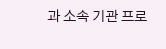과 소속 기관 프로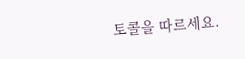토콜을 따르세요.